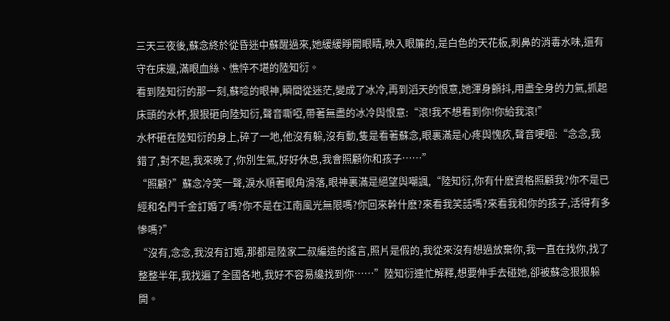三天三夜後,蘇念終於從昏迷中蘇醒過來,她緩緩睜開眼睛,映入眼簾的,是白色的天花板,刺鼻的消毒水味,還有守在床邊,滿眼血絲、憔悴不堪的陸知衍。
看到陸知衍的那一刻,蘇唸的眼神,瞬間從迷茫,變成了冰冷,再到滔天的恨意,她渾身顫抖,用盡全身的力氣,抓起床頭的水杯,狠狠砸向陸知衍,聲音嘶啞,帶著無盡的冰冷與恨意:“滾!我不想看到你!你給我滾!”
水杯砸在陸知衍的身上,碎了一地,他沒有躲,沒有動,隻是看著蘇念,眼裏滿是心疼與愧疚,聲音哽咽:“念念,我錯了,對不起,我來晚了,你別生氣,好好休息,我會照顧你和孩子……”
“照顧?”蘇念冷笑一聲,淚水順著眼角滑落,眼神裏滿是絕望與嘲諷,“陸知衍,你有什麽資格照顧我?你不是已經和名門千金訂婚了嗎?你不是在江南風光無限嗎?你回來幹什麽?來看我笑話嗎?來看我和你的孩子,活得有多慘嗎?”
“沒有,念念,我沒有訂婚,那都是陸家二叔編造的謠言,照片是假的,我從來沒有想過放棄你,我一直在找你,找了整整半年,我找遍了全國各地,我好不容易纔找到你……”陸知衍連忙解釋,想要伸手去碰她,卻被蘇念狠狠躲開。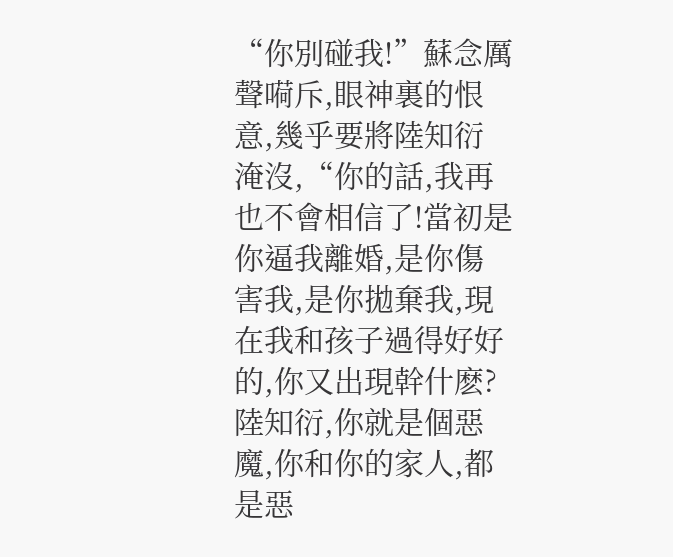“你別碰我!”蘇念厲聲嗬斥,眼神裏的恨意,幾乎要將陸知衍淹沒,“你的話,我再也不會相信了!當初是你逼我離婚,是你傷害我,是你拋棄我,現在我和孩子過得好好的,你又出現幹什麽?陸知衍,你就是個惡魔,你和你的家人,都是惡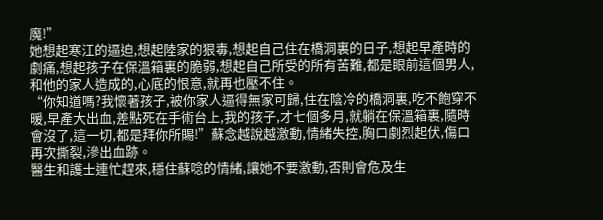魔!”
她想起寒江的逼迫,想起陸家的狠毒,想起自己住在橋洞裏的日子,想起早產時的劇痛,想起孩子在保溫箱裏的脆弱,想起自己所受的所有苦難,都是眼前這個男人,和他的家人造成的,心底的恨意,就再也壓不住。
“你知道嗎?我懷著孩子,被你家人逼得無家可歸,住在陰冷的橋洞裏,吃不飽穿不暖,早產大出血,差點死在手術台上,我的孩子,才七個多月,就躺在保溫箱裏,隨時會沒了,這一切,都是拜你所賜!”蘇念越說越激動,情緒失控,胸口劇烈起伏,傷口再次撕裂,滲出血跡。
醫生和護士連忙趕來,穩住蘇唸的情緒,讓她不要激動,否則會危及生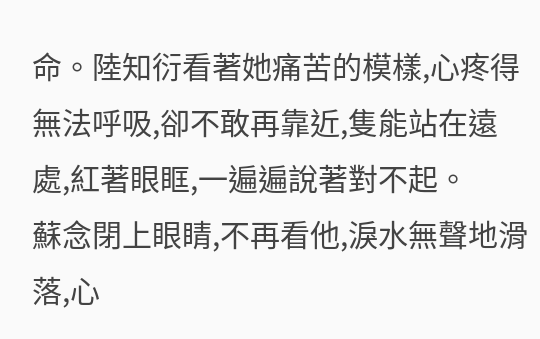命。陸知衍看著她痛苦的模樣,心疼得無法呼吸,卻不敢再靠近,隻能站在遠處,紅著眼眶,一遍遍說著對不起。
蘇念閉上眼睛,不再看他,淚水無聲地滑落,心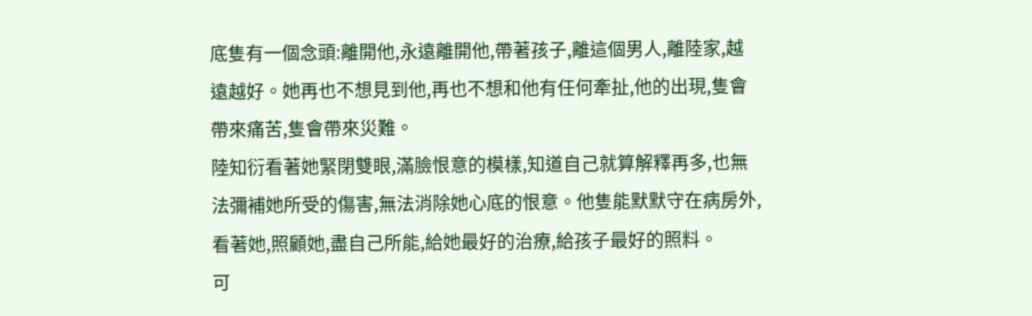底隻有一個念頭:離開他,永遠離開他,帶著孩子,離這個男人,離陸家,越遠越好。她再也不想見到他,再也不想和他有任何牽扯,他的出現,隻會帶來痛苦,隻會帶來災難。
陸知衍看著她緊閉雙眼,滿臉恨意的模樣,知道自己就算解釋再多,也無法彌補她所受的傷害,無法消除她心底的恨意。他隻能默默守在病房外,看著她,照顧她,盡自己所能,給她最好的治療,給孩子最好的照料。
可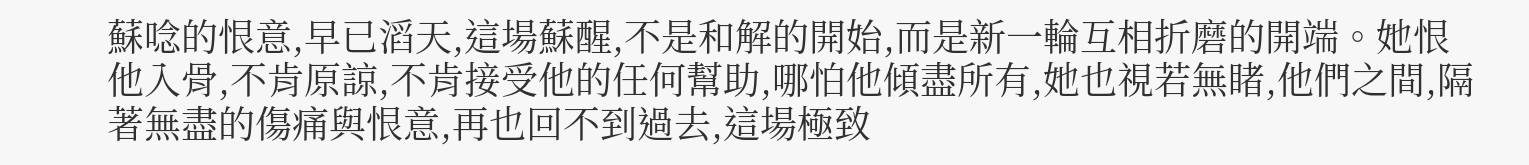蘇唸的恨意,早已滔天,這場蘇醒,不是和解的開始,而是新一輪互相折磨的開端。她恨他入骨,不肯原諒,不肯接受他的任何幫助,哪怕他傾盡所有,她也視若無睹,他們之間,隔著無盡的傷痛與恨意,再也回不到過去,這場極致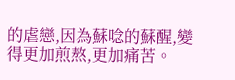的虐戀,因為蘇唸的蘇醒,變得更加煎熬,更加痛苦。